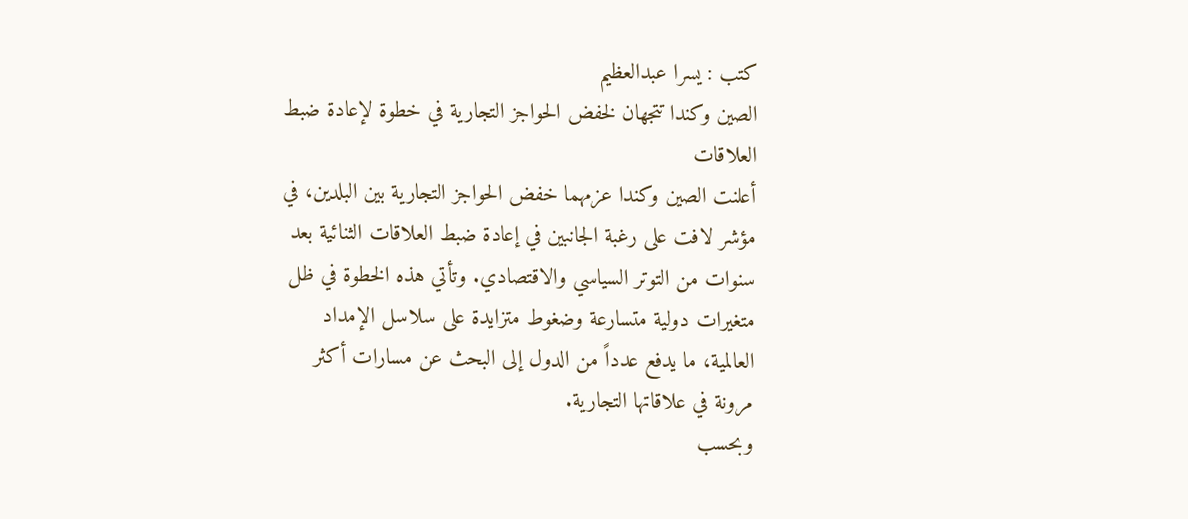كتب : يسرا عبدالعظيم
الصين وكندا تتجهان لخفض الحواجز التجارية في خطوة لإعادة ضبط العلاقات
أعلنت الصين وكندا عزمهما خفض الحواجز التجارية بين البلدين، في مؤشر لافت على رغبة الجانبين في إعادة ضبط العلاقات الثنائية بعد سنوات من التوتر السياسي والاقتصادي. وتأتي هذه الخطوة في ظل متغيرات دولية متسارعة وضغوط متزايدة على سلاسل الإمداد العالمية، ما يدفع عدداً من الدول إلى البحث عن مسارات أكثر مرونة في علاقاتها التجارية.
وبحسب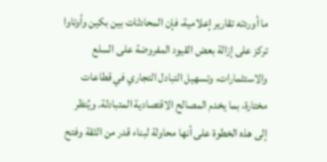ما أوردته تقارير إعلامية، فإن المحادثات بين بكين وأوتاوا تركز على إزالة بعض القيود المفروضة على السلع والاستثمارات، وتسهيل التبادل التجاري في قطاعات مختارة، بما يخدم المصالح الاقتصادية المتبادلة. ويُنظر إلى هذه الخطوة على أنها محاولة لبناء قدر من الثقة وفتح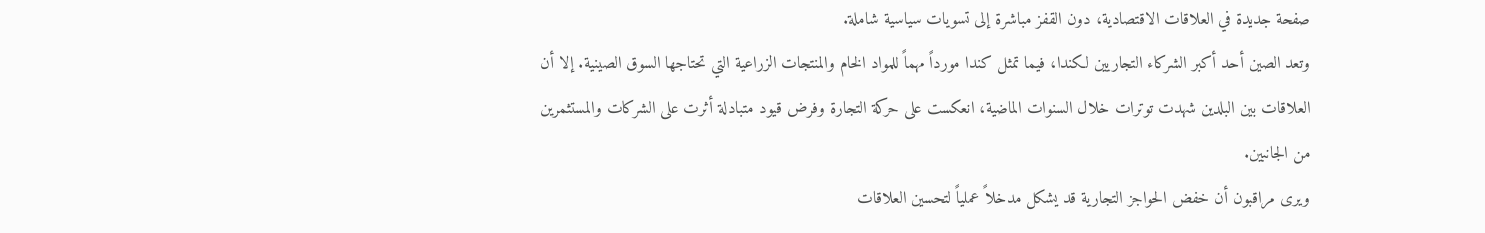صفحة جديدة في العلاقات الاقتصادية، دون القفز مباشرة إلى تسويات سياسية شاملة.
وتعد الصين أحد أكبر الشركاء التجاريين لكندا، فيما تمثل كندا مورداً مهماً للمواد الخام والمنتجات الزراعية التي تحتاجها السوق الصينية. إلا أن العلاقات بين البلدين شهدت توترات خلال السنوات الماضية، انعكست على حركة التجارة وفرض قيود متبادلة أثرت على الشركات والمستثمرين من الجانبين.
ويرى مراقبون أن خفض الحواجز التجارية قد يشكل مدخلاً عملياً لتحسين العلاقات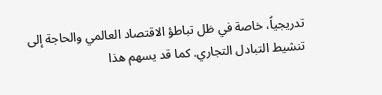تدريجياً، خاصة في ظل تباطؤ الاقتصاد العالمي والحاجة إلى تنشيط التبادل التجاري. كما قد يسهم هذا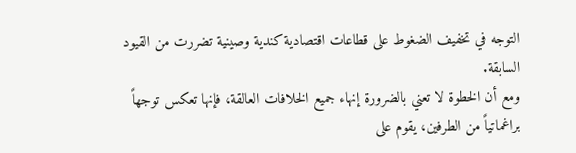التوجه في تخفيف الضغوط على قطاعات اقتصادية كندية وصينية تضررت من القيود السابقة.
ومع أن الخطوة لا تعني بالضرورة إنهاء جميع الخلافات العالقة، فإنها تعكس توجهاً براغماتياً من الطرفين، يقوم على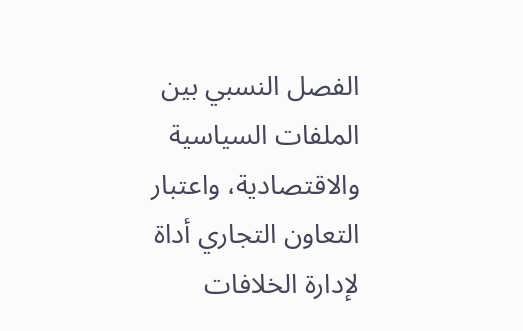الفصل النسبي بين الملفات السياسية والاقتصادية، واعتبار التعاون التجاري أداة لإدارة الخلافات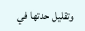وتقليل حدتها في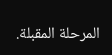المرحلة المقبلة.